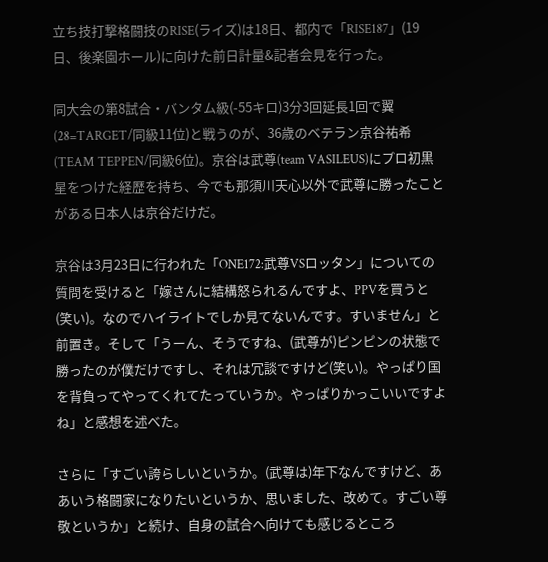立ち技打撃格闘技のRISE(ライズ)は18日、都内で「RISE187」(19日、後楽園ホール)に向けた前日計量&記者会見を行った。

同大会の第8試合・バンタム級(-55キロ)3分3回延長1回で翼(28=TARGET/同級11位)と戦うのが、36歳のベテラン京谷祐希(TEAM TEPPEN/同級6位)。京谷は武尊(team VASILEUS)にプロ初黒星をつけた経歴を持ち、今でも那須川天心以外で武尊に勝ったことがある日本人は京谷だけだ。

京谷は3月23日に行われた「ONE172:武尊VSロッタン」についての質問を受けると「嫁さんに結構怒られるんですよ、PPVを買うと(笑い)。なのでハイライトでしか見てないんです。すいません」と前置き。そして「うーん、そうですね、(武尊が)ピンピンの状態で勝ったのが僕だけですし、それは冗談ですけど(笑い)。やっぱり国を背負ってやってくれてたっていうか。やっぱりかっこいいですよね」と感想を述べた。

さらに「すごい誇らしいというか。(武尊は)年下なんですけど、ああいう格闘家になりたいというか、思いました、改めて。すごい尊敬というか」と続け、自身の試合へ向けても感じるところ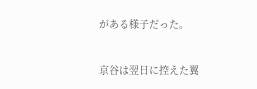がある様子だった。

京谷は翌日に控えた翼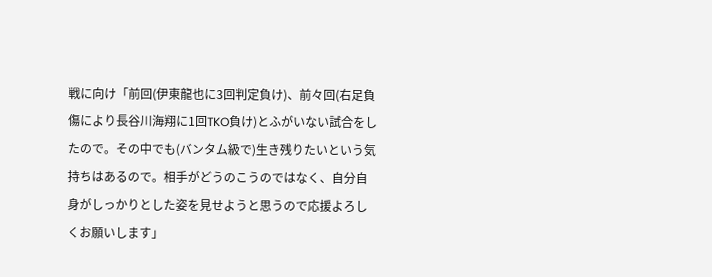戦に向け「前回(伊東龍也に3回判定負け)、前々回(右足負傷により長谷川海翔に1回TKO負け)とふがいない試合をしたので。その中でも(バンタム級で)生き残りたいという気持ちはあるので。相手がどうのこうのではなく、自分自身がしっかりとした姿を見せようと思うので応援よろしくお願いします」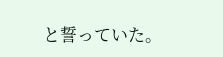と誓っていた。